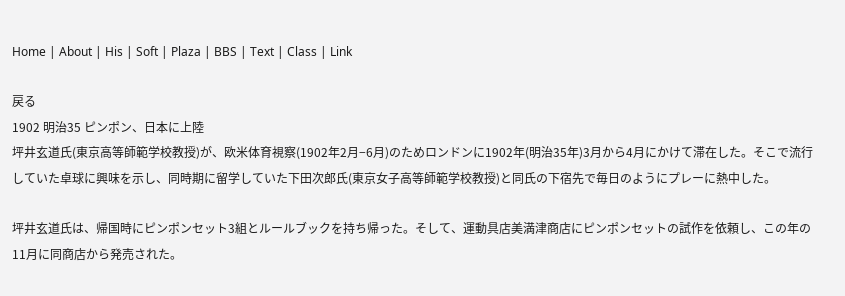Home | About | His | Soft | Plaza | BBS | Text | Class | Link

戻る
1902 明治35 ピンポン、日本に上陸
坪井玄道氏(東京高等師範学校教授)が、欧米体育視察(1902年2月−6月)のためロンドンに1902年(明治35年)3月から4月にかけて滞在した。そこで流行していた卓球に興味を示し、同時期に留学していた下田次郎氏(東京女子高等師範学校教授)と同氏の下宿先で毎日のようにプレーに熱中した。

坪井玄道氏は、帰国時にピンポンセット3組とルールブックを持ち帰った。そして、運動具店美満津商店にピンポンセットの試作を依頼し、この年の11月に同商店から発売された。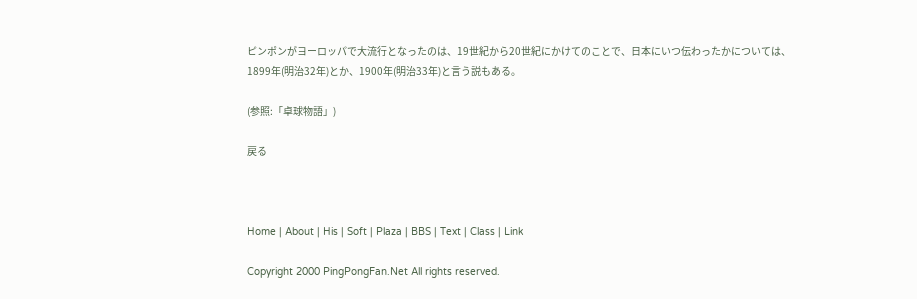ピンポンがヨーロッパで大流行となったのは、19世紀から20世紀にかけてのことで、日本にいつ伝わったかについては、1899年(明治32年)とか、1900年(明治33年)と言う説もある。

(参照:「卓球物語」)

戻る



Home | About | His | Soft | Plaza | BBS | Text | Class | Link

Copyright 2000 PingPongFan.Net All rights reserved.